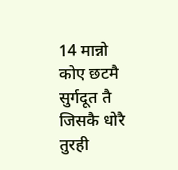14 मान्नो कोए छटमै सुर्गदूत तै जिसकै धोरै तुरही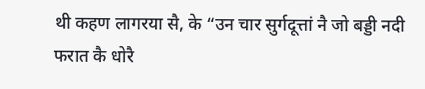थी कहण लागरया सै, के “उन चार सुर्गदूत्तां नै जो बड्डी नदी फरात कै धोरै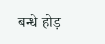बन्धे होड़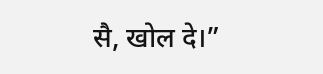सै, खोल दे।”